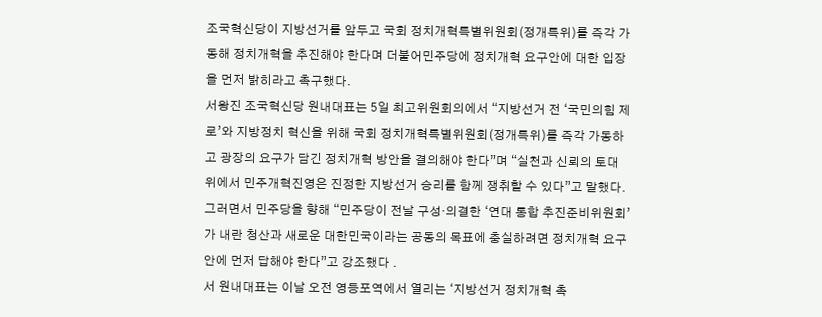조국혁신당이 지방선거를 앞두고 국회 정치개혁특별위원회(정개특위)를 즉각 가동해 정치개혁을 추진해야 한다며 더불어민주당에 정치개혁 요구안에 대한 입장을 먼저 밝히라고 촉구했다.
서왕진 조국혁신당 원내대표는 5일 최고위원회의에서 “지방선거 전 ‘국민의힘 제로’와 지방정치 혁신을 위해 국회 정치개혁특별위원회(정개특위)를 즉각 가동하고 광장의 요구가 담긴 정치개혁 방안을 결의해야 한다”며 “실천과 신뢰의 토대 위에서 민주개혁진영은 진정한 지방선거 승리를 함께 쟁취할 수 있다”고 말했다.
그러면서 민주당을 향해 “민주당이 전날 구성·의결한 ‘연대 통합 추진준비위원회’가 내란 청산과 새로운 대한민국이라는 공동의 목표에 충실하려면 정치개혁 요구안에 먼저 답해야 한다”고 강조했다 .
서 원내대표는 이날 오전 영등포역에서 열리는 ‘지방선거 정치개혁 촉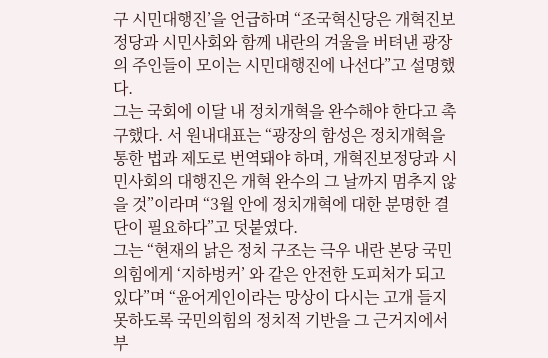구 시민대행진’을 언급하며 “조국혁신당은 개혁진보정당과 시민사회와 함께 내란의 겨울을 버텨낸 광장의 주인들이 모이는 시민대행진에 나선다”고 설명했다.
그는 국회에 이달 내 정치개혁을 완수해야 한다고 촉구했다. 서 원내대표는 “광장의 함성은 정치개혁을 통한 법과 제도로 번역돼야 하며, 개혁진보정당과 시민사회의 대행진은 개혁 완수의 그 날까지 멈추지 않을 것”이라며 “3월 안에 정치개혁에 대한 분명한 결단이 필요하다”고 덧붙였다.
그는 “현재의 낡은 정치 구조는 극우 내란 본당 국민의힘에게 ‘지하벙커’ 와 같은 안전한 도피처가 되고 있다”며 “윤어게인이라는 망상이 다시는 고개 들지 못하도록 국민의힘의 정치적 기반을 그 근거지에서부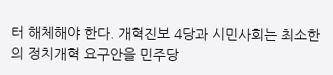터 해체해야 한다. 개혁진보 4당과 시민사회는 최소한의 정치개혁 요구안을 민주당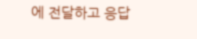에 전달하고 응답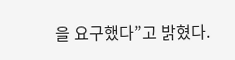을 요구했다”고 밝혔다.